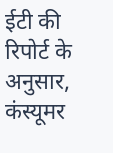ईटी की रिपोर्ट के अनुसार, कंस्यूमर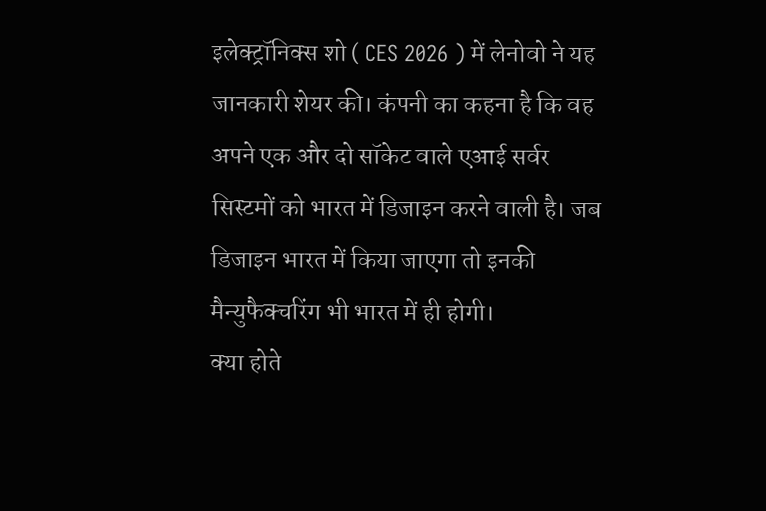इलेक्ट्रॉनिक्स शो ( CES 2026 ) में लेनोवो ने यह जानकारी शेयर की। कंपनी का कहना है कि वह अपने एक और दो सॉकेट वाले एआई सर्वर सिस्टमों को भारत में डिजाइन करने वाली है। जब डिजाइन भारत में किया जाएगा तो इनकी मैन्युफैक्चरिंग भी भारत में ही होगी।
क्या होते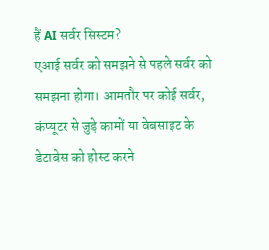हैं AI सर्वर सिस्टम?
एआई सर्वर को समझने से पहले सर्वर को समझना होगा। आमतौर पर कोई सर्वर, कंप्यूटर से जुड़े कामों या वेबसाइट के डेटाबेस को होस्ट करने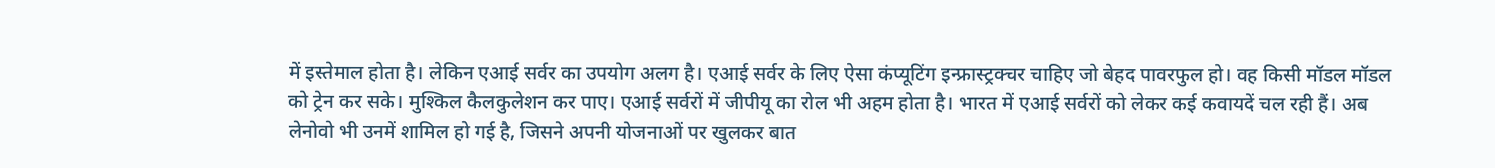में इस्तेमाल होता है। लेकिन एआई सर्वर का उपयोग अलग है। एआई सर्वर के लिए ऐसा कंप्यूटिंग इन्फ्रास्ट्रक्चर चाहिए जो बेहद पावरफुल हो। वह किसी मॉडल मॉडल को ट्रेन कर सके। मुश्किल कैलकुलेशन कर पाए। एआई सर्वरों में जीपीयू का रोल भी अहम होता है। भारत में एआई सर्वरों को लेकर कई कवायदें चल रही हैं। अब लेनोवो भी उनमें शामिल हो गई है, जिसने अपनी योजनाओं पर खुलकर बात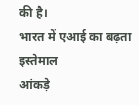की है।
भारत में एआई का बढ़ता इस्तेमाल
आंकड़े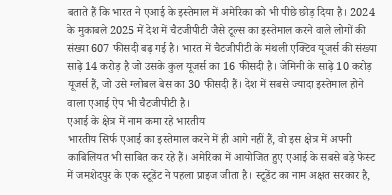बताते हैं कि भारत ने एआई के इस्तेमाल में अमेरिका को भी पीछे छोड़ दिया है। 2024 के मुकाबले 2025 में देश में चैटजीपीटी जैसे टूल्स का इस्तेमाल करने वाले लोगों की संख्या 607 फीसदी बढ़ गई है। भारत में चैटजीपीटी के मंथली एक्टिव यूजर्स की संख्या साढ़े 14 करोड़ है जो उसके कुल यूजर्स का 16 फीसदी है। जेमिनी के साढ़े 10 करोड़ यूजर्स हैं, जो उसे ग्लोबल बेस का 30 फीसदी हैं। देश में सबसे ज्यादा इस्तेमाल होने वाला एआई ऐप भी चैटजीपीटी है।
एआई के क्षेत्र में नाम कमा रहे भारतीय
भारतीय सिर्फ एआई का इस्तेमाल करने में ही आगे नहीं हैं, वो इस क्षेत्र में अपनी काबिलियत भी साबित कर रहे हैं। अमेरिका में आयोजित हुए एआई के सबसे बड़े फेस्ट में जमशेदपुर के एक स्टूडेंट ने पहला प्राइज जीता है। स्टूडेंट का नाम अक्षत सरकार है,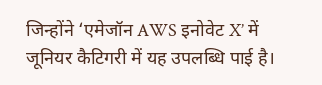जिन्होंने ‘एमेजॉन AWS इनोवेट X’ में जूनियर कैटिगरी में यह उपलब्धि पाई है।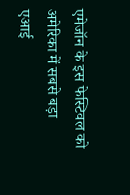एमेजॉन के इस फेस्टिवल को अमेरिका में सबसे बड़ा एआई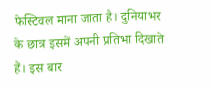फेस्टिवल माना जाता है। दुनियाभर के छात्र इसमें अपनी प्रतिभा दिखाते हैं। इस बार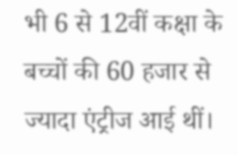भी 6 से 12वीं कक्षा के बच्चों की 60 हजार से ज्यादा एंट्रीज आई थीं।